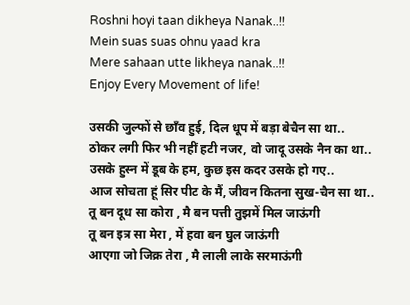Roshni hoyi taan dikheya Nanak..!!
Mein suas suas ohnu yaad kra
Mere sahaan utte likheya nanak..!!
Enjoy Every Movement of life!

उसकी जुल्फों से छाँव हुई, दिल धूप में बड़ा बेचैन सा था..
ठोकर लगी फिर भी नहीं हटी नजर, वो जादू उसके नैन का था..
उसके हुस्न में डूब के हम, कुछ इस कदर उसके हो गए..
आज सोचता हूं सिर पीट के मैं, जीवन कितना सुख-चैन सा था..
तू बन दूध सा कोरा , मै बन पत्ती तुझमें मिल जाऊंगी
तू बन इत्र सा मेरा , में हवा बन घुल जाऊंगी
आएगा जो जिक्र तेरा , मै लाली लाके सरमाऊंगी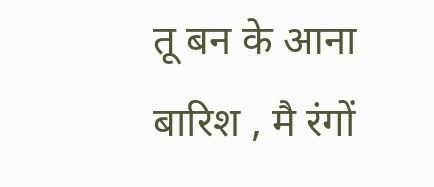तू बन के आना बारिश , मै रंगों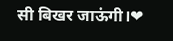सी बिखर जाऊंगी।❤